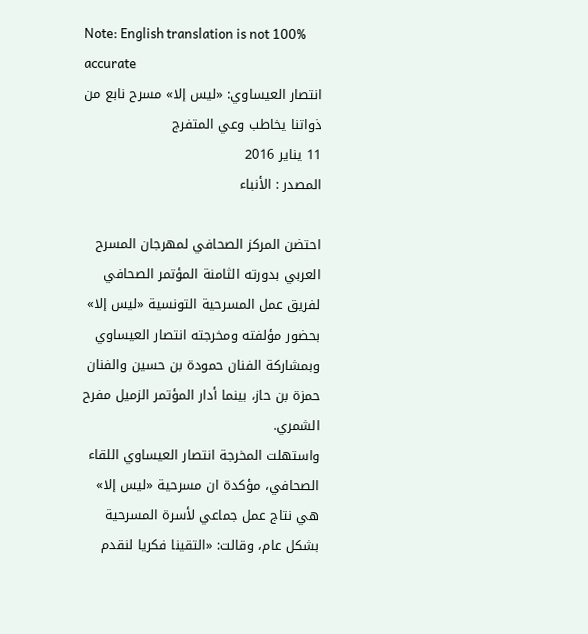Note: English translation is not 100% accurate
انتصار العيساوي: «ليس إلا» مسرح نابع من ذواتنا يخاطب وعي المتفرج
11 يناير 2016
المصدر : الأنباء

احتضن المركز الصحافي لمهرجان المسرح العربي بدورته الثامنة المؤتمر الصحافي لفريق عمل المسرحية التونسية «ليس إلا» بحضور مؤلفته ومخرجته انتصار العيساوي وبمشاركة الفنان حمودة بن حسين والفنان حمزة بن حاز، بينما أدار المؤتمر الزميل مفرح الشمري.
واستهلت المخرجة انتصار العيساوي اللقاء الصحافي، مؤكدة ان مسرحية «ليس إلا» هي نتاج عمل جماعي لأسرة المسرحية بشكل عام، وقالت: «التقينا فكريا لنقدم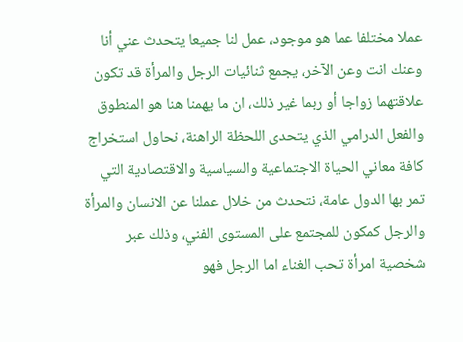عملا مختلفا عما هو موجود، عمل لنا جميعا يتحدث عني أنا وعنك انت وعن الآخر، يجمع ثنائيات الرجل والمرأة قد تكون علاقتهما زواجا أو ربما غير ذلك، ان ما يهمنا هنا هو المنطوق والفعل الدرامي الذي يتحدى اللحظة الراهنة، نحاول استخراج كافة معاني الحياة الاجتماعية والسياسية والاقتصادية التي تمر بها الدول عامة، نتحدث من خلال عملنا عن الانسان والمرأة والرجل كمكون للمجتمع على المستوى الفني، وذلك عبر شخصية امرأة تحب الغناء اما الرجل فهو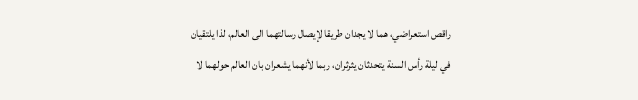راقص استعراضي، هما لا يجدان طريقا لإيصال رسالتهما الى العالم، لذا يلتقيان في ليلة رأس السنة يتحدثان يثرثران، ربما لأنهما يشعران بان العالم حولهما لا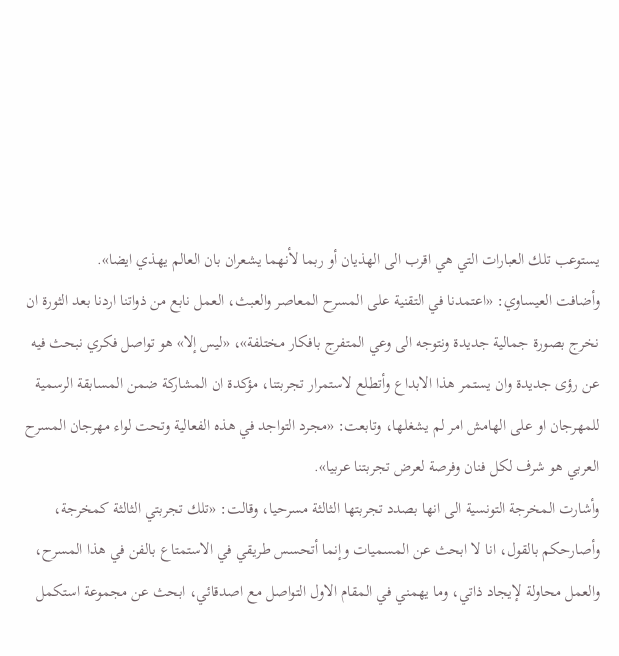يستوعب تلك العبارات التي هي اقرب الى الهذيان أو ربما لأنهما يشعران بان العالم يهذي ايضا».
وأضافت العيساوي: «اعتمدنا في التقنية على المسرح المعاصر والعبث، العمل نابع من ذواتنا اردنا بعد الثورة ان نخرج بصورة جمالية جديدة ونتوجه الى وعي المتفرج بافكار مختلفة»، «ليس إلا» هو تواصل فكري نبحث فيه عن رؤى جديدة وان يستمر هذا الابداع وأتطلع لاستمرار تجربتنا، مؤكدة ان المشاركة ضمن المسابقة الرسمية للمهرجان او على الهامش امر لم يشغلها، وتابعت: «مجرد التواجد في هذه الفعالية وتحت لواء مهرجان المسرح العربي هو شرف لكل فنان وفرصة لعرض تجربتنا عربيا».
وأشارت المخرجة التونسية الى انها بصدد تجربتها الثالثة مسرحيا، وقالت: «تلك تجربتي الثالثة كمخرجة، وأصارحكم بالقول، انا لا ابحث عن المسميات وإنما أتحسس طريقي في الاستمتاع بالفن في هذا المسرح، والعمل محاولة لإيجاد ذاتي، وما يهمني في المقام الاول التواصل مع اصدقائي، ابحث عن مجموعة استكمل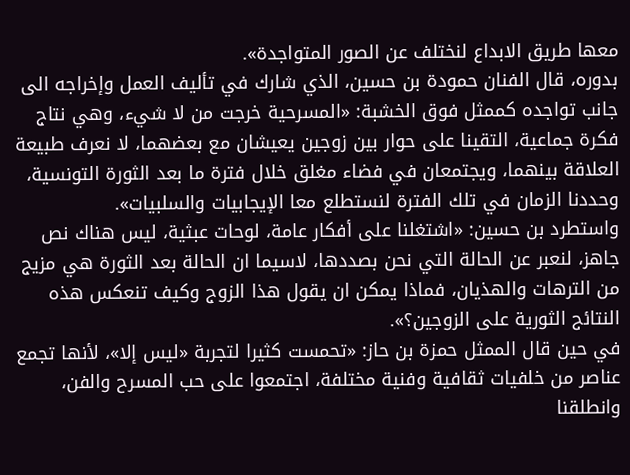معها طريق الابداع لنختلف عن الصور المتواجدة».
بدوره، قال الفنان حمودة بن حسين، الذي شارك في تأليف العمل وإخراجه الى جانب تواجده كممثل فوق الخشبة: «المسرحية خرجت من لا شيء، وهي نتاج فكرة جماعية، التقينا على حوار بين زوجين يعيشان مع بعضهما، لا نعرف طبيعة العلاقة بينهما، ويجتمعان في فضاء مغلق خلال فترة ما بعد الثورة التونسية، وحددنا الزمان في تلك الفترة لنستطلع معا الإيجابيات والسلبيات».
واستطرد بن حسين: «اشتغلنا على أفكار عامة، لوحات عبثية، ليس هناك نص جاهز، لنعبر عن الحالة التي نحن بصددها، لاسيما ان الحالة بعد الثورة هي مزيج من الترهات والهذيان، فماذا يمكن ان يقول هذا الزوج وكيف تنعكس هذه النتائج الثورية على الزوجين؟».
في حين قال الممثل حمزة بن حاز: «تحمست كثيرا لتجربة «ليس إلا»، لأنها تجمع عناصر من خلفيات ثقافية وفنية مختلفة، اجتمعوا على حب المسرح والفن، وانطلقنا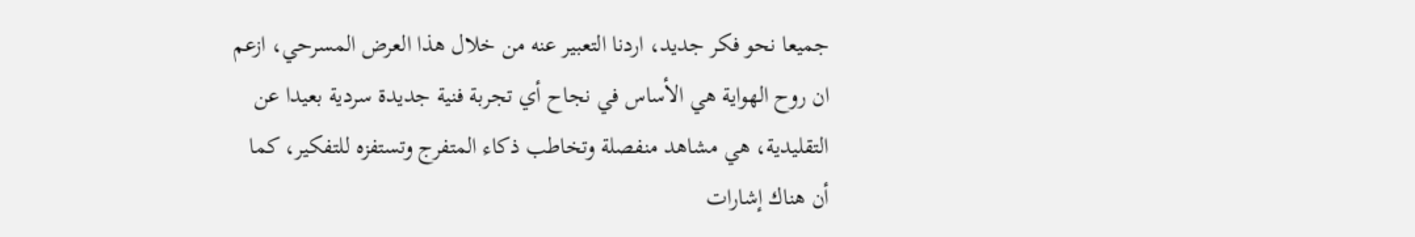جميعا نحو فكر جديد، اردنا التعبير عنه من خلال هذا العرض المسرحي، ازعم ان روح الهواية هي الأساس في نجاح أي تجربة فنية جديدة سردية بعيدا عن التقليدية، هي مشاهد منفصلة وتخاطب ذكاء المتفرج وتستفزه للتفكير، كما أن هناك إشارات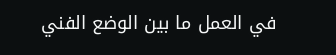في العمل ما بين الوضع الفني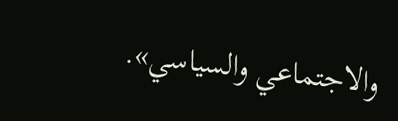والاجتماعي والسياسي».